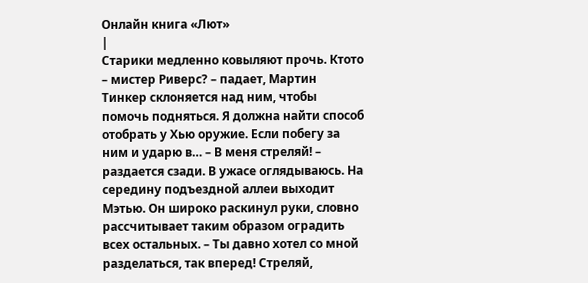Онлайн книга «Лют»
|
Старики медленно ковыляют прочь. Ктото – мистер Риверс? – падает, Мартин Тинкер склоняется над ним, чтобы помочь подняться. Я должна найти способ отобрать у Хью оружие. Если побегу за ним и ударю в… – В меня стреляй! – раздается сзади. В ужасе оглядываюсь. На середину подъездной аллеи выходит Мэтью. Он широко раскинул руки, словно рассчитывает таким образом оградить всех остальных. – Ты давно хотел со мной разделаться, так вперед! Стреляй,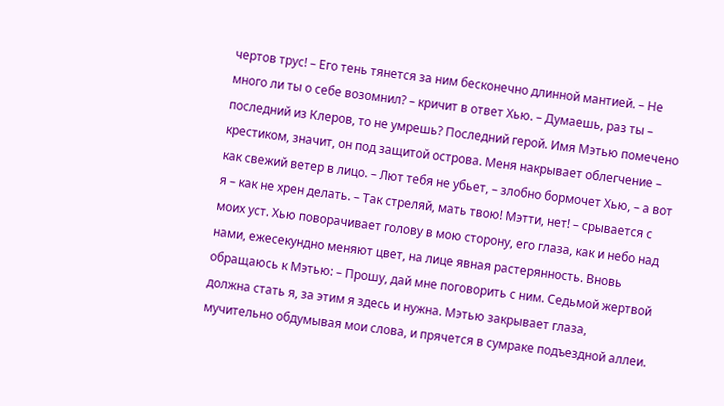чертов трус! – Его тень тянется за ним бесконечно длинной мантией. – Не много ли ты о себе возомнил? – кричит в ответ Хью. – Думаешь, раз ты – последний из Клеров, то не умрешь? Последний герой. Имя Мэтью помечено крестиком, значит, он под защитой острова. Меня накрывает облегчение – как свежий ветер в лицо. – Лют тебя не убьет, – злобно бормочет Хью, – а вот я – как не хрен делать. – Так стреляй, мать твою! Мэтти, нет! – срывается с моих уст. Хью поворачивает голову в мою сторону, его глаза, как и небо над нами, ежесекундно меняют цвет, на лице явная растерянность. Вновь обращаюсь к Мэтью: – Прошу, дай мне поговорить с ним. Седьмой жертвой должна стать я, за этим я здесь и нужна. Мэтью закрывает глаза, мучительно обдумывая мои слова, и прячется в сумраке подъездной аллеи.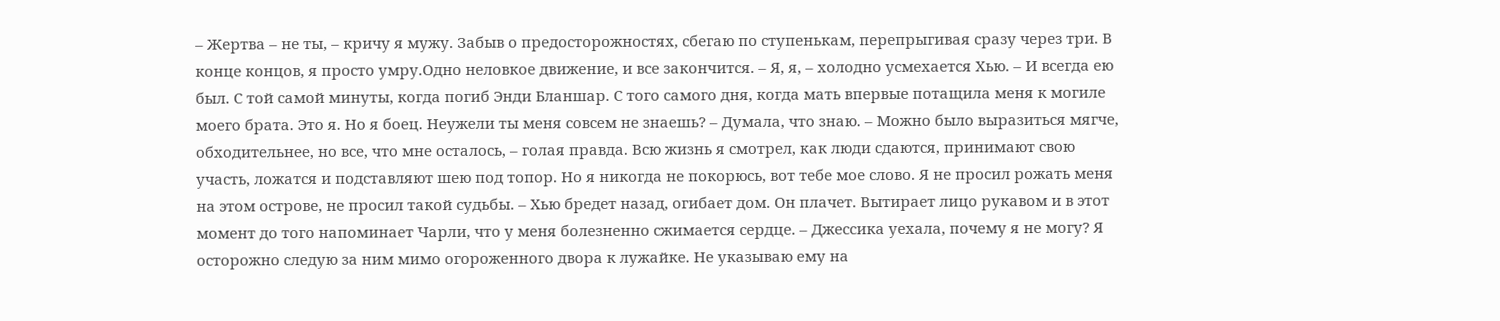– Жертва – не ты, – кричу я мужу. Забыв о предосторожностях, сбегаю по ступенькам, перепрыгивая сразу через три. В конце концов, я просто умру.Одно неловкое движение, и все закончится. – Я, я, – холодно усмехается Хью. – И всегда ею был. С той самой минуты, когда погиб Энди Бланшар. С того самого дня, когда мать впервые потащила меня к могиле моего брата. Это я. Но я боец. Неужели ты меня совсем не знаешь? – Думала, что знаю. – Можно было выразиться мягче, обходительнее, но все, что мне осталось, – голая правда. Всю жизнь я смотрел, как люди сдаются, принимают свою участь, ложатся и подставляют шею под топор. Но я никогда не покорюсь, вот тебе мое слово. Я не просил рожать меня на этом острове, не просил такой судьбы. – Хью бредет назад, огибает дом. Он плачет. Вытирает лицо рукавом и в этот момент до того напоминает Чарли, что у меня болезненно сжимается сердце. – Джессика уехала, почему я не могу? Я осторожно следую за ним мимо огороженного двора к лужайке. Не указываю ему на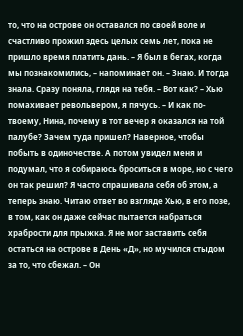то, что на острове он оставался по своей воле и счастливо прожил здесь целых семь лет, пока не пришло время платить дань. – Я был в бегах, когда мы познакомились, – напоминает он. – Знаю. И тогда знала. Сразу поняла, глядя на тебя. – Вот как? – Хью помахивает револьвером, я пячусь. – И как по-твоему, Нина, почему в тот вечер я оказался на той палубе? Зачем туда пришел? Наверное, чтобы побыть в одиночестве. А потом увидел меня и подумал, что я собираюсь броситься в море, но с чего он так решил? Я часто спрашивала себя об этом, а теперь знаю. Читаю ответ во взгляде Хью, в его позе, в том, как он даже сейчас пытается набраться храбрости для прыжка. Я не мог заставить себя остаться на острове в День «Д», но мучился стыдом за то, что сбежал. – Он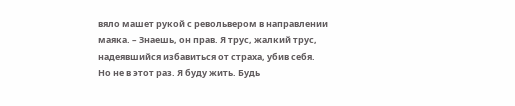вяло машет рукой с револьвером в направлении маяка. – Знаешь, он прав. Я трус, жалкий трус, надеявшийся избавиться от страха, убив себя. Но не в этот раз. Я буду жить. Будь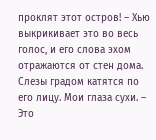проклят этот остров! – Хью выкрикивает это во весь голос, и его слова эхом отражаются от стен дома. Слезы градом катятся по его лицу. Мои глаза сухи. – Это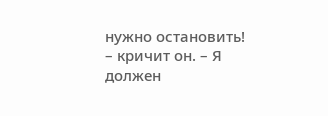нужно остановить! – кричит он. – Я должен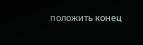положить конец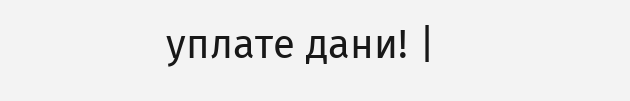уплате дани! |